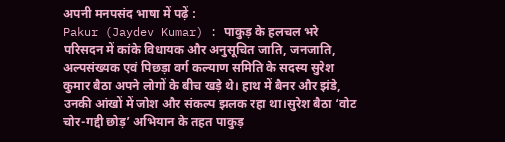अपनी मनपसंद भाषा में पढ़ें :
Pakur (Jaydev Kumar) : पाकुड़ के हलचल भरे परिसदन में कांके विधायक और अनुसूचित जाति, जनजाति, अल्पसंख्यक एवं पिछड़ा वर्ग कल्याण समिति के सदस्य सुरेश कुमार बैठा अपने लोगों के बीच खड़े थे। हाथ में बैनर और झंडे, उनकी आंखों में जोश और संकल्प झलक रहा था।सुरेश बैठा ‘वोट चोर-गद्दी छोड़’ अभियान के तहत पाकुड़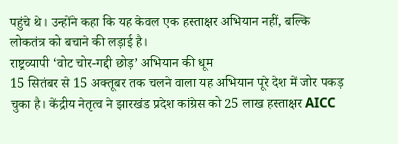पहुंचे थे। उन्होंने कहा कि यह केवल एक हस्ताक्षर अभियान नहीं, बल्कि लोकतंत्र को बचाने की लड़ाई है।
राष्ट्रव्यापी ‘वोट चोर-गद्दी छोड़’ अभियान की धूम
15 सितंबर से 15 अक्तूबर तक चलने वाला यह अभियान पूरे देश में जोर पकड़ चुका है। केंद्रीय नेतृत्व ने झारखंड प्रदेश कांग्रेस को 25 लाख हस्ताक्षर AICC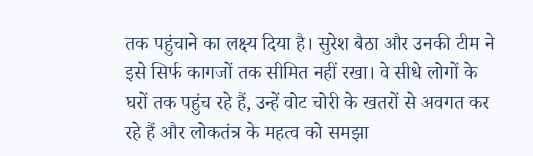तक पहुंचाने का लक्ष्य दिया है। सुरेश बैठा और उनकी टीम ने इसे सिर्फ कागजों तक सीमित नहीं रखा। वे सीधे लोगों के घरों तक पहुंच रहे हैं, उन्हें वोट चोरी के खतरों से अवगत कर रहे हैं और लोकतंत्र के महत्व को समझा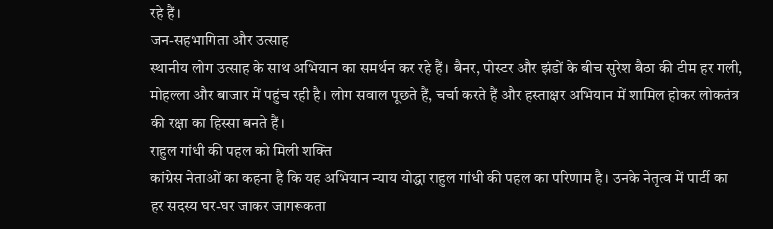रहे हैं।
जन-सहभागिता और उत्साह
स्थानीय लोग उत्साह के साथ अभियान का समर्थन कर रहे हैं। बैनर, पोस्टर और झंडों के बीच सुरेश बैठा की टीम हर गली, मोहल्ला और बाजार में पहुंच रही है। लोग सवाल पूछते हैं, चर्चा करते हैं और हस्ताक्षर अभियान में शामिल होकर लोकतंत्र की रक्षा का हिस्सा बनते हैं।
राहुल गांधी की पहल को मिली शक्ति
कांग्रेस नेताओं का कहना है कि यह अभियान न्याय योद्धा राहुल गांधी की पहल का परिणाम है। उनके नेतृत्व में पार्टी का हर सदस्य घर-घर जाकर जागरूकता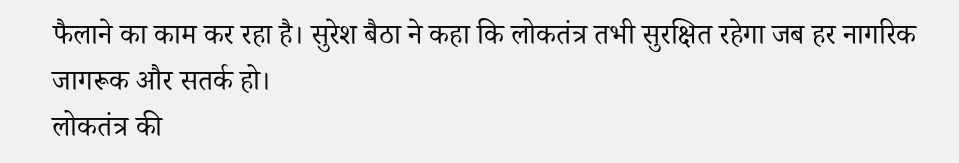फैलाने का काम कर रहा है। सुरेश बैठा ने कहा कि लोकतंत्र तभी सुरक्षित रहेगा जब हर नागरिक जागरूक और सतर्क हो।
लोकतंत्र की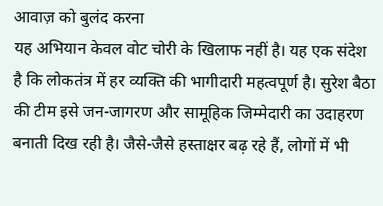आवाज़ को बुलंद करना
यह अभियान केवल वोट चोरी के खिलाफ नहीं है। यह एक संदेश है कि लोकतंत्र में हर व्यक्ति की भागीदारी महत्वपूर्ण है। सुरेश बैठा की टीम इसे जन-जागरण और सामूहिक जिम्मेदारी का उदाहरण बनाती दिख रही है। जैसे-जैसे हस्ताक्षर बढ़ रहे हैं, लोगों में भी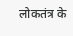लोकतंत्र के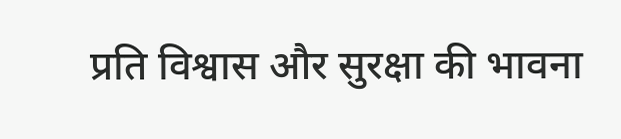प्रति विश्वास और सुरक्षा की भावना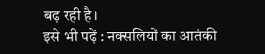बढ़ रही है।
इसे भी पढ़ें : नक्सलियों का आतंकी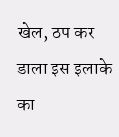खेल, ठप कर डाला इस इलाके का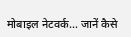मोबाइल नेटवर्क… जानें कैसे